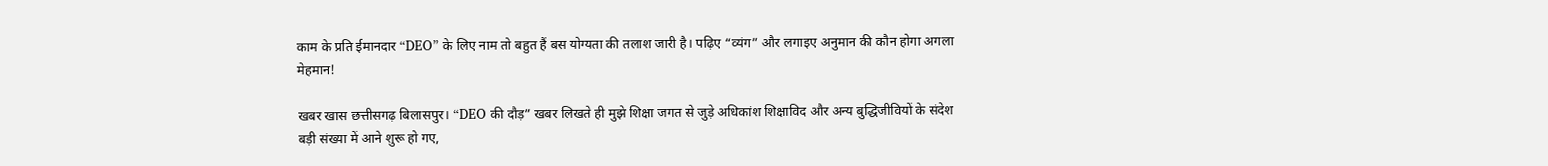काम के प्रति ईमानदार “DEO” के लिए नाम तो बहुत हैं बस योग्यता की तलाश जारी है। पढ़िए “व्यंग” और लगाइए अनुमान की कौन होगा अगला मेहमान!

खबर खास छत्तीसगढ़ बिलासपुर। “DEO की दौड़” खबर लिखते ही मुझे शिक्षा जगत से जुड़े अधिकांश शिक्षाविद और अन्य बुद्धिजीवियों के संदेश बड़ी संख्या में आने शुरू हो गए,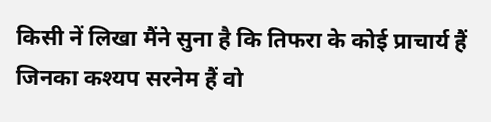किसी नें लिखा मैंने सुना है कि तिफरा के कोई प्राचार्य हैं जिनका कश्यप सरनेम हैं वो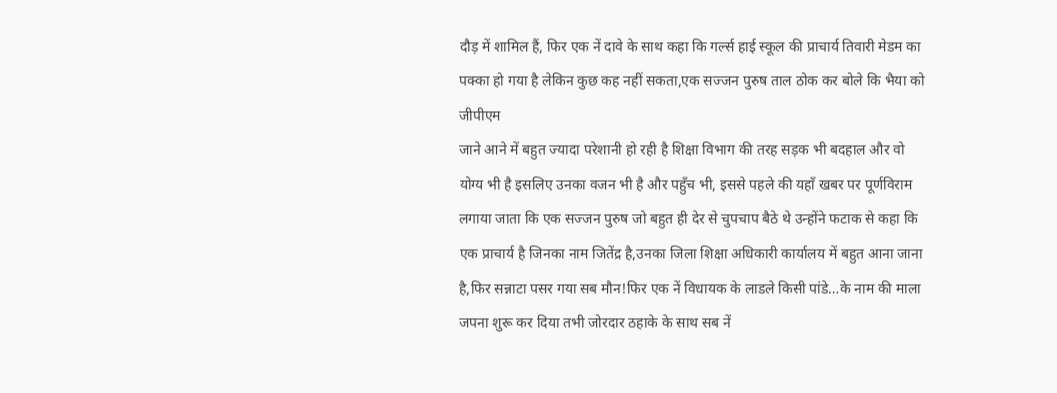दौड़ में शामिल हैं, फिर एक नें दावे के साथ कहा कि गर्ल्स हाई स्कूल की प्राचार्य तिवारी मेडम का पक्का हो गया है लेकिन कुछ कह नहीं सकता,एक सज्जन पुरुष ताल ठोक कर बोले कि भैया को जीपीएम
जाने आने में बहुत ज्यादा परेशानी हो रही है शिक्षा विभाग की तरह सड़क भी बदहाल और वो योग्य भी है इसलिए उनका वजन भी है और पहुँच भी, इससे पहले की यहाँ खबर पर पूर्णविराम लगाया जाता कि एक सज्जन पुरुष जो बहुत ही देर से चुपचाप बैठे थे उन्होंने फटाक से कहा कि एक प्राचार्य है जिनका नाम जितेंद्र है,उनका जिला शिक्षा अधिकारी कार्यालय में बहुत आना जाना है,फिर सन्नाटा पसर गया सब मौन!फिर एक नें विधायक के लाडले किसी पांडे…के नाम की माला जपना शुरू कर दिया तभी जोरदार ठहाके के साथ सब नें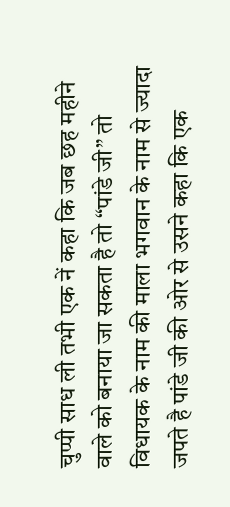चुप्पी साध ली तभी एक नें कहा कि जब छह महीने वाले को बनाया जा सकता है तो “पांडे जी” तो विधायक के नाम की माला भगवान के नाम से ज्यादा जपते है पांडे जी की ओर से उसने कहा कि एक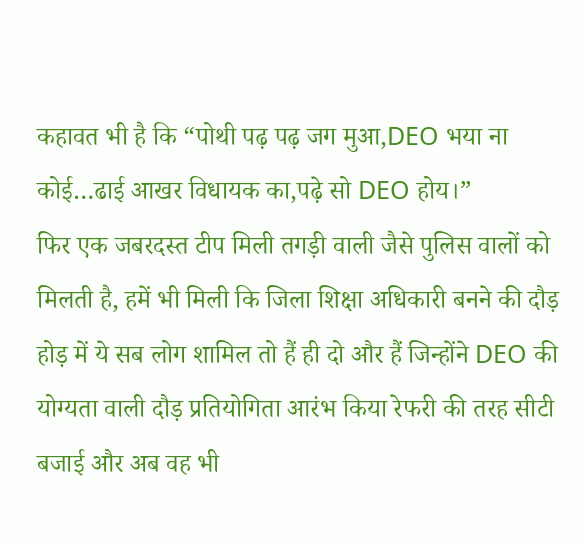कहावत भी है कि “पोथी पढ़ पढ़ जग मुआ,DEO भया ना कोई…ढाई आखर विधायक का,पढ़े सो DEO होय।”
फिर एक जबरदस्त टीप मिली तगड़ी वाली जैसे पुलिस वालों को मिलती है, हमें भी मिली कि जिला शिक्षा अधिकारी बनने की दौड़ होड़ में ये सब लोग शामिल तो हैं ही दो और हैं जिन्होंने DEO की योग्यता वाली दौड़ प्रतियोगिता आरंभ किया रेफरी की तरह सीटी बजाई और अब वह भी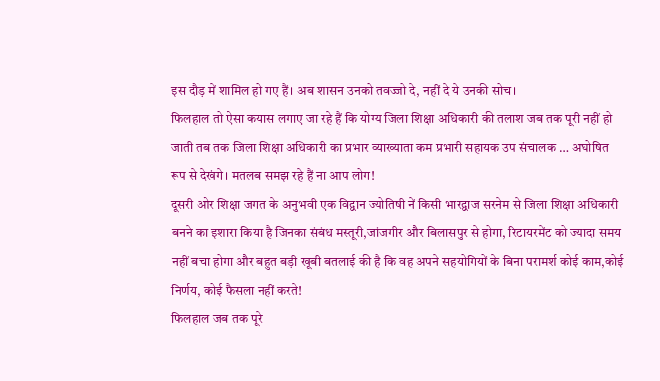इस दौड़ में शामिल हो गए हैं। अब शासन उनको तवज्जो दे, नहीं दे ये उनकी सोच।
फिलहाल तो ऐसा कयास लगाए जा रहे हैं कि योग्य जिला शिक्षा अधिकारी की तलाश जब तक पूरी नहीं हो जाती तब तक जिला शिक्षा अधिकारी का प्रभार व्याख्याता कम प्रभारी सहायक उप संचालक … अघोषित रूप से देखंगे। मतलब समझ रहे हैं ना आप लोग!
दूसरी ओर शिक्षा जगत के अनुभवी एक विद्वान ज्योतिषी नें किसी भारद्वाज सरनेम से जिला शिक्षा अधिकारी बनने का इशारा किया है जिनका संबंध मस्तूरी,जांजगीर और बिलासपुर से होगा, रिटायरमेंट को ज्यादा समय नहीं बचा होगा और बहुत बड़ी खूबी बतलाई की है कि वह अपने सहयोगियों के बिना परामर्श कोई काम,कोई निर्णय, कोई फैसला नहीं करते!
फिलहाल जब तक पूरे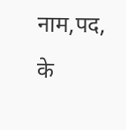नाम,पद, के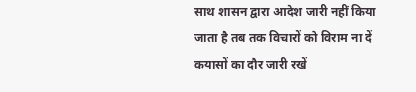साथ शासन द्वारा आदेश जारी नहीं किया जाता है तब तक विचारों को विराम ना दें कयासों का दौर जारी रखें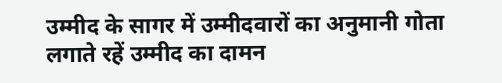उम्मीद के सागर में उम्मीदवारों का अनुमानी गोता लगाते रहें उम्मीद का दामन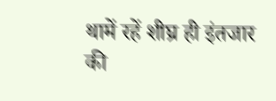थामें रहें शीघ्र ही इंतजार की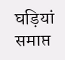घड़ियां समाप्त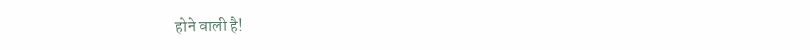होने वाली है!